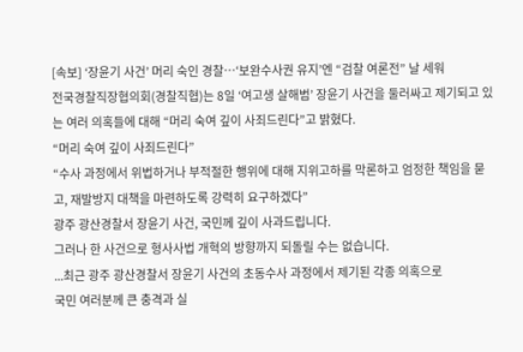[속보] ‘장윤기 사건’ 머리 숙인 경찰…‘보완수사권 유지’엔 “검찰 여론전” 날 세워
전국경찰직장협의회(경찰직협)는 8일 ‘여고생 살해범’ 장윤기 사건을 둘러싸고 제기되고 있는 여러 의혹들에 대해 “머리 숙여 깊이 사죄드린다”고 밝혔다.
“머리 숙여 깊이 사죄드린다”
“수사 과정에서 위법하거나 부적절한 행위에 대해 지위고하를 막론하고 엄정한 책임을 묻고, 재발방지 대책을 마련하도록 강력히 요구하겠다”
광주 광산경찰서 장윤기 사건, 국민께 깊이 사과드립니다.
그러나 한 사건으로 형사사법 개혁의 방향까지 되돌릴 수는 없습니다.
...최근 광주 광산경찰서 장윤기 사건의 초동수사 과정에서 제기된 각종 의혹으로
국민 여러분께 큰 충격과 실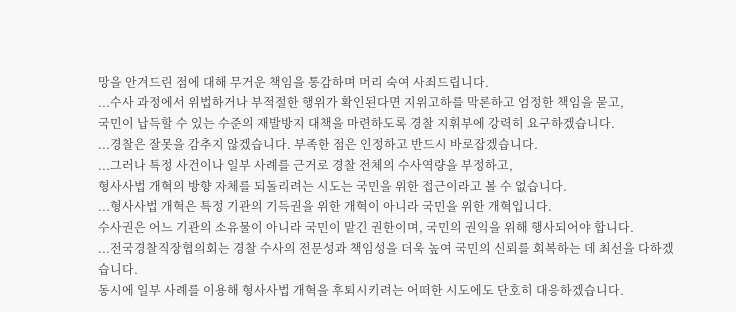망을 안겨드린 점에 대해 무거운 책임을 통감하며 머리 숙여 사죄드립니다.
...수사 과정에서 위법하거나 부적절한 행위가 확인된다면 지위고하를 막론하고 엄정한 책임을 묻고,
국민이 납득할 수 있는 수준의 재발방지 대책을 마련하도록 경찰 지휘부에 강력히 요구하겠습니다.
...경찰은 잘못을 감추지 않겠습니다. 부족한 점은 인정하고 반드시 바로잡겠습니다.
...그러나 특정 사건이나 일부 사례를 근거로 경찰 전체의 수사역량을 부정하고,
형사사법 개혁의 방향 자체를 되돌리려는 시도는 국민을 위한 접근이라고 볼 수 없습니다.
...형사사법 개혁은 특정 기관의 기득권을 위한 개혁이 아니라 국민을 위한 개혁입니다.
수사권은 어느 기관의 소유물이 아니라 국민이 맡긴 권한이며, 국민의 권익을 위해 행사되어야 합니다.
...전국경찰직장협의회는 경찰 수사의 전문성과 책임성을 더욱 높여 국민의 신뢰를 회복하는 데 최선을 다하겠습니다.
동시에 일부 사례를 이용해 형사사법 개혁을 후퇴시키려는 어떠한 시도에도 단호히 대응하겠습니다.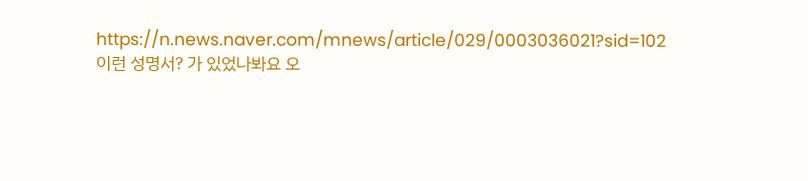https://n.news.naver.com/mnews/article/029/0003036021?sid=102
이런 성명서? 가 있었나봐요 오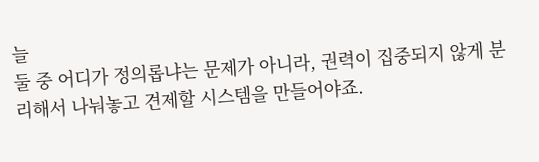늘
둘 중 어디가 정의롭냐는 문제가 아니라, 권력이 집중되지 않게 분리해서 나눠놓고 견제할 시스템을 만들어야죠.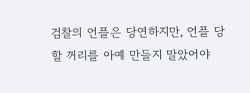검찰의 언플은 당연하지만, 언플 당할 꺼리를 아예 만들지 말았어야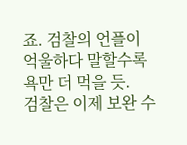죠. 검찰의 언플이 억울하다 말할수록 욕만 더 먹을 듯.
검찰은 이제 보완 수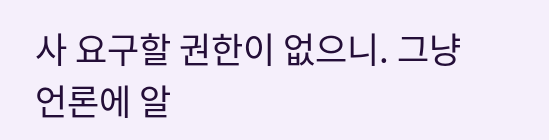사 요구할 권한이 없으니. 그냥 언론에 알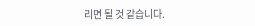리면 될 것 같습니다.